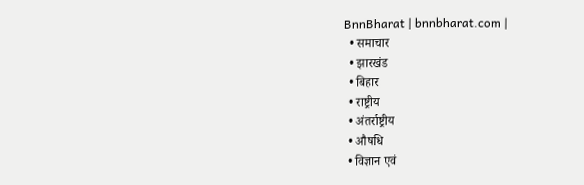BnnBharat | bnnbharat.com |
  • समाचार
  • झारखंड
  • बिहार
  • राष्ट्रीय
  • अंतर्राष्ट्रीय
  • औषधि
  • विज्ञान एवं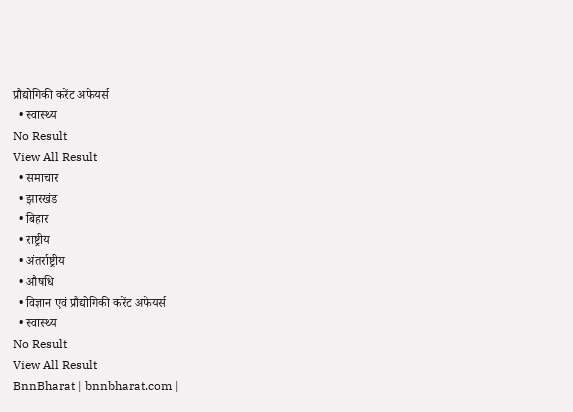प्रौद्योगिकी करेंट अफेयर्स
  • स्वास्थ्य
No Result
View All Result
  • समाचार
  • झारखंड
  • बिहार
  • राष्ट्रीय
  • अंतर्राष्ट्रीय
  • औषधि
  • विज्ञान एवं प्रौद्योगिकी करेंट अफेयर्स
  • स्वास्थ्य
No Result
View All Result
BnnBharat | bnnbharat.com |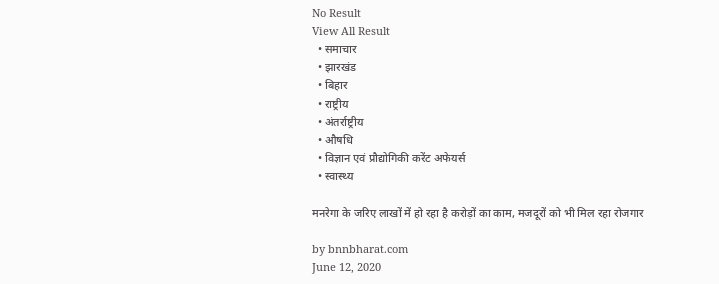No Result
View All Result
  • समाचार
  • झारखंड
  • बिहार
  • राष्ट्रीय
  • अंतर्राष्ट्रीय
  • औषधि
  • विज्ञान एवं प्रौद्योगिकी करेंट अफेयर्स
  • स्वास्थ्य

मनरेगा के जरिए लाखों में हो रहा है करोड़ों का काम, मजदूरों को भी मिल रहा रोजगार

by bnnbharat.com
June 12, 2020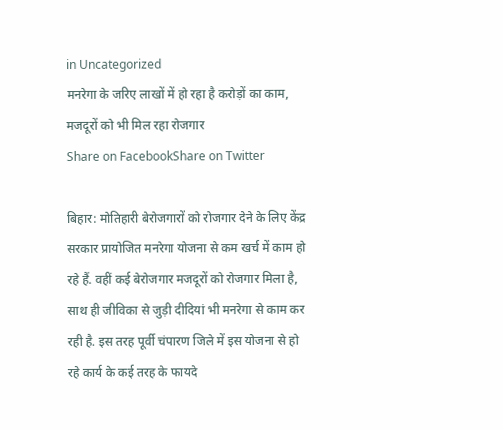in Uncategorized
मनरेगा के जरिए लाखों में हो रहा है करोड़ों का काम, मजदूरों को भी मिल रहा रोजगार
Share on FacebookShare on Twitter

बिहार: मोतिहारी बेरोजगारों को रोजगार देने के लिए केंद्र सरकार प्रायोजित मनरेगा योजना से कम खर्च में काम हो रहे हैं. वहीं कई बेरोजगार मजदूरों को रोजगार मिला है, साथ ही जीविका से जुड़ी दीदियां भी मनरेगा से काम कर रही है. इस तरह पूर्वी चंपारण जिले में इस योजना से हो रहे कार्य के कई तरह के फायदे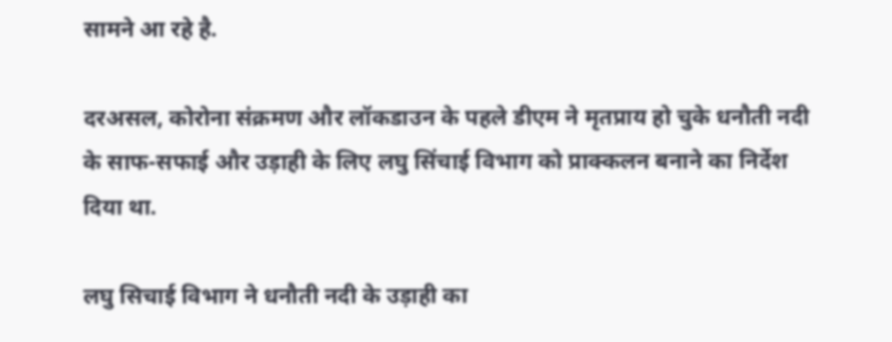सामने आ रहे है.

दरअसल, कोरोना संक्रमण और लॉकडाउन के पहले डीएम ने मृतप्राय हो चुके धनौती नदी के साफ-सफाई और उड़ाही के लिए लघु सिंचाई विभाग को प्राक्कलन बनाने का निर्देश दिया था.

लघु सिचाई विभाग ने धनौती नदी के उड़ाही का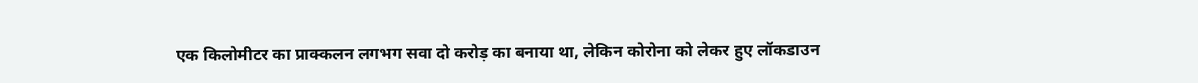एक किलोमीटर का प्राक्कलन लगभग सवा दो करोड़ का बनाया था, लेकिन कोरोना को लेकर हुए लॉकडाउन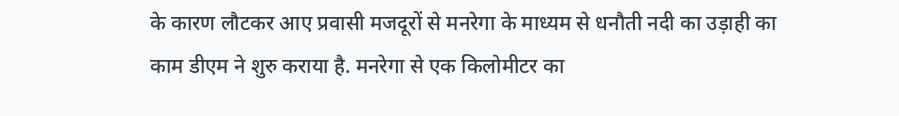के कारण लौटकर आए प्रवासी मजदूरों से मनरेगा के माध्यम से धनौती नदी का उड़ाही का काम डीएम ने शुरु कराया है. मनरेगा से एक किलोमीटर का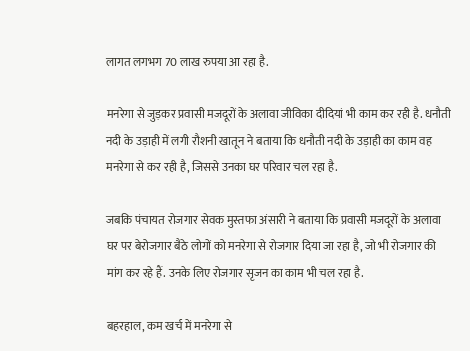लागत लगभग 70 लाख रुपया आ रहा है.

मनरेगा से जुड़कर प्रवासी मजदूरों के अलावा जीविका दीदियां भी काम कर रही है. धनौती नदी के उड़ाही में लगी रौशनी खातून ने बताया कि धनौती नदी के उड़ाही का काम वह मनरेगा से कर रही है, जिससे उनका घर परिवार चल रहा है.

जबकि पंचायत रोजगार सेवक मुस्तफा अंसारी ने बताया कि प्रवासी मजदूरों के अलावा घर पर बेरोजगार बैठे लोगों को मनरेगा से रोजगार दिया जा रहा है, जो भी रोजगार की मांग कर रहे हैं. उनके लिए रोजगार सृजन का काम भी चल रहा है.

बहरहाल, कम खर्च में मनरेगा से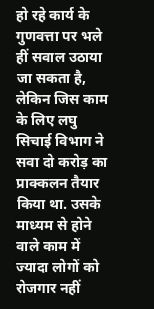हो रहे कार्य के गुणवत्ता पर भले हीं सवाल उठाया जा सकता है, लेकिन जिस काम के लिए लघु सिचाई विभाग ने सवा दो करोड़ का प्राक्कलन तैयार किया था. उसके माध्यम से होने वाले काम में ज्यादा लोगों को रोजगार नहीं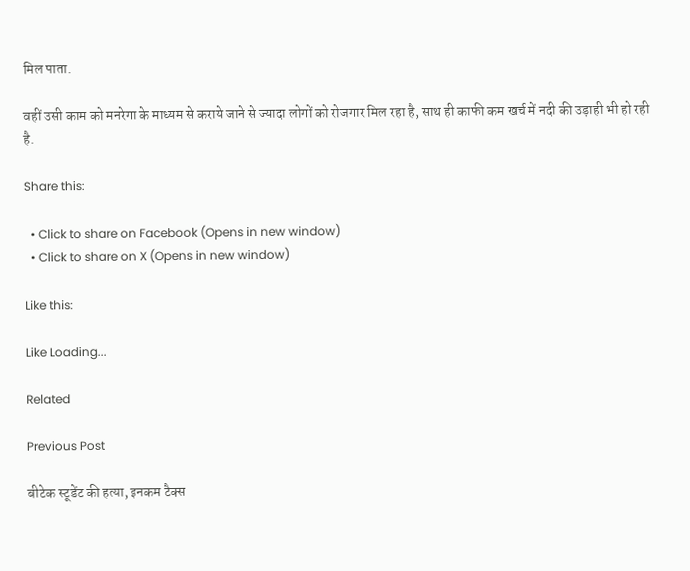मिल पाता.

वहीं उसी काम को मनरेगा के माध्यम से कराये जाने से ज्यादा लोगों को रोजगार मिल रहा है, साथ ही काफी कम खर्च में नदी की उड़ाही भी हो रही है.

Share this:

  • Click to share on Facebook (Opens in new window)
  • Click to share on X (Opens in new window)

Like this:

Like Loading...

Related

Previous Post

बीटेक स्टूडेंट की हत्या, इनकम टैक्स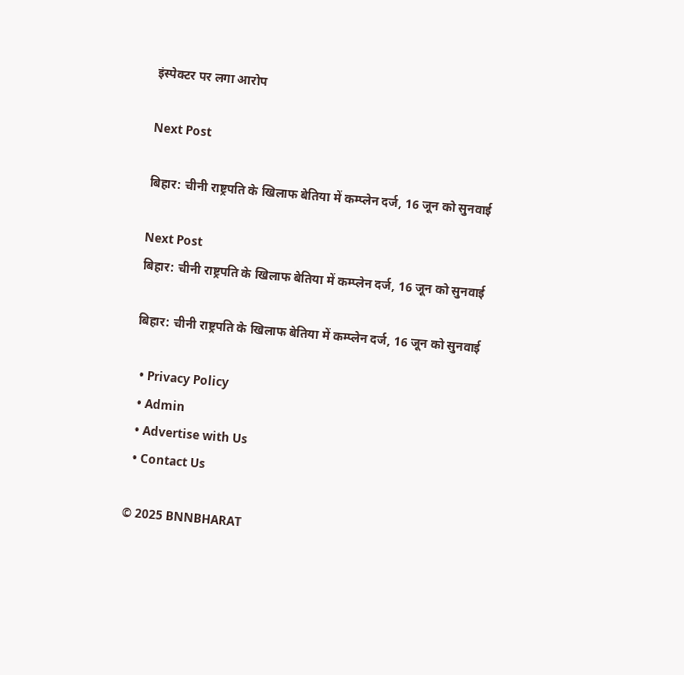इंस्पेक्टर पर लगा आरोप

Next Post

बिहार: चीनी राष्ट्रपति के खिलाफ बेतिया में कम्प्लेन दर्ज, 16 जून को सुनवाई

Next Post
बिहार: चीनी राष्ट्रपति के खिलाफ बेतिया में कम्प्लेन दर्ज, 16 जून को सुनवाई

बिहार: चीनी राष्ट्रपति के खिलाफ बेतिया में कम्प्लेन दर्ज, 16 जून को सुनवाई

  • Privacy Policy
  • Admin
  • Advertise with Us
  • Contact Us

© 2025 BNNBHARAT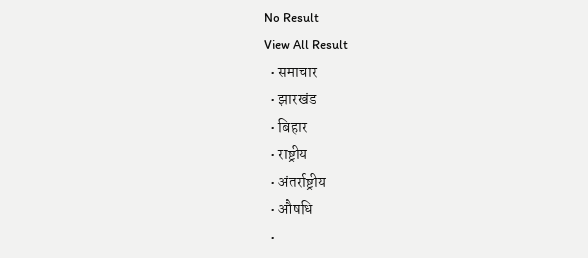No Result
View All Result
  • समाचार
  • झारखंड
  • बिहार
  • राष्ट्रीय
  • अंतर्राष्ट्रीय
  • औषधि
  •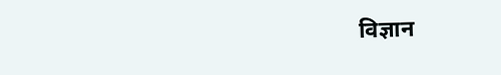विज्ञान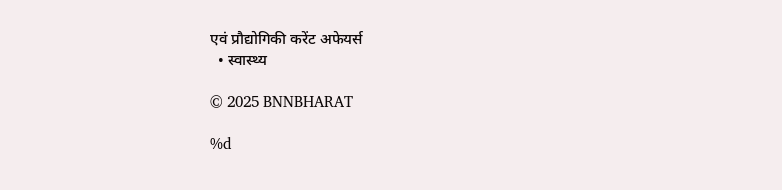एवं प्रौद्योगिकी करेंट अफेयर्स
  • स्वास्थ्य

© 2025 BNNBHARAT

%d